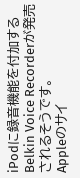iPodに録音機能を付加するBelkin Voice Recorderが発売されるそうです。
Appleのサイ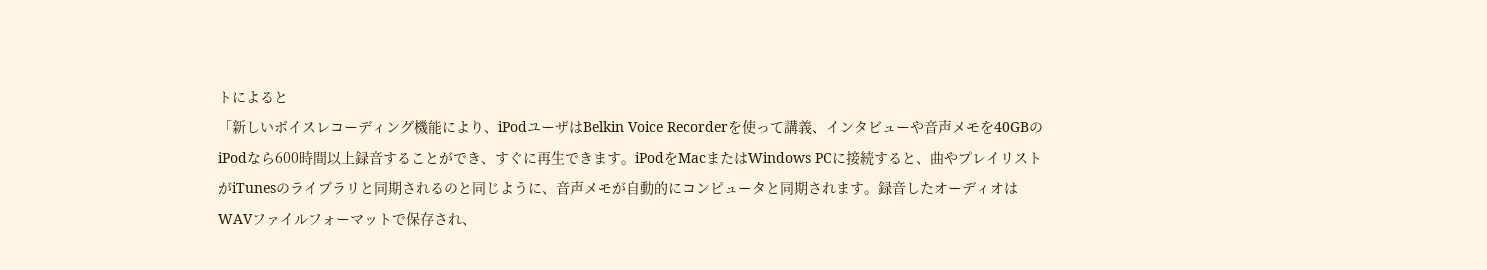トによると
「新しいボイスレコーディング機能により、iPodユーザはBelkin Voice Recorderを使って講義、インタビューや音声メモを40GBのiPodなら600時間以上録音することができ、すぐに再生できます。iPodをMacまたはWindows PCに接続すると、曲やプレイリストがiTunesのライブラリと同期されるのと同じように、音声メモが自動的にコンピュータと同期されます。録音したオーディオはWAVファイルフォーマットで保存され、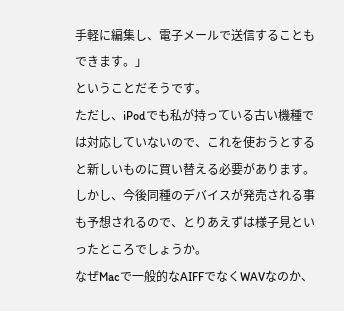手軽に編集し、電子メールで送信することもできます。」
ということだそうです。
ただし、iPodでも私が持っている古い機種では対応していないので、これを使おうとすると新しいものに買い替える必要があります。しかし、今後同種のデバイスが発売される事も予想されるので、とりあえずは様子見といったところでしょうか。
なぜMacで一般的なAIFFでなくWAVなのか、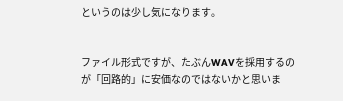というのは少し気になります。


ファイル形式ですが、たぶんWAVを採用するのが「回路的」に安価なのではないかと思いま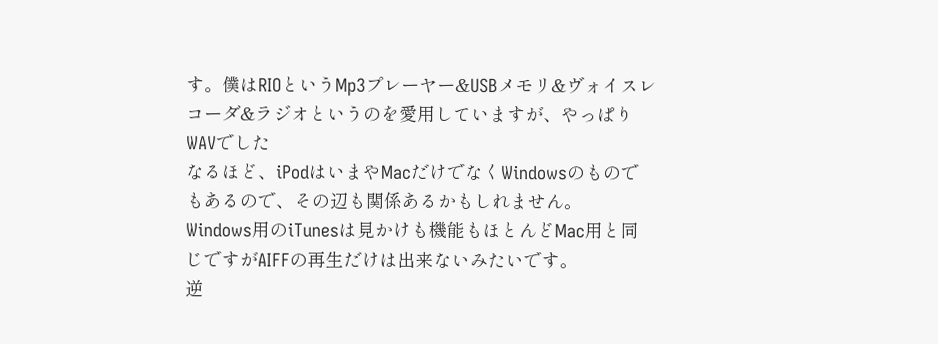す。僕はRIOというMp3プレーヤー&USBメモリ&ヴォイスレコーダ&ラジオというのを愛用していますが、やっぱりWAVでした
なるほど、iPodはいまやMacだけでなくWindowsのものでもあるので、その辺も関係あるかもしれません。
Windows用のiTunesは見かけも機能もほとんどMac用と同じですがAIFFの再生だけは出来ないみたいです。
逆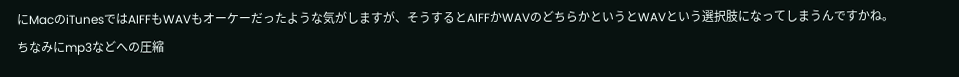にMacのiTunesではAIFFもWAVもオーケーだったような気がしますが、そうするとAIFFかWAVのどちらかというとWAVという選択肢になってしまうんですかね。
ちなみにmp3などへの圧縮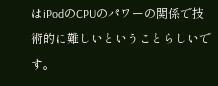はiPodのCPUのパワーの関係で技術的に難しいということらしいです。